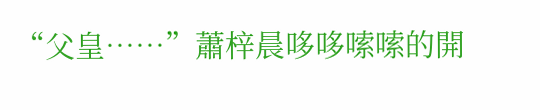“父皇……”蕭梓晨哆哆嗦嗦的開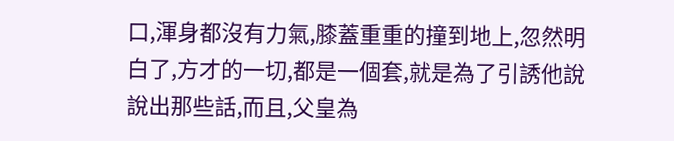口,渾身都沒有力氣,膝蓋重重的撞到地上,忽然明白了,方才的一切,都是一個套,就是為了引誘他說說出那些話,而且,父皇為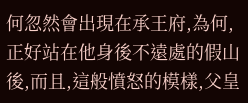何忽然會出現在承王府,為何,正好站在他身後不遠處的假山後,而且,這般憤怒的模樣,父皇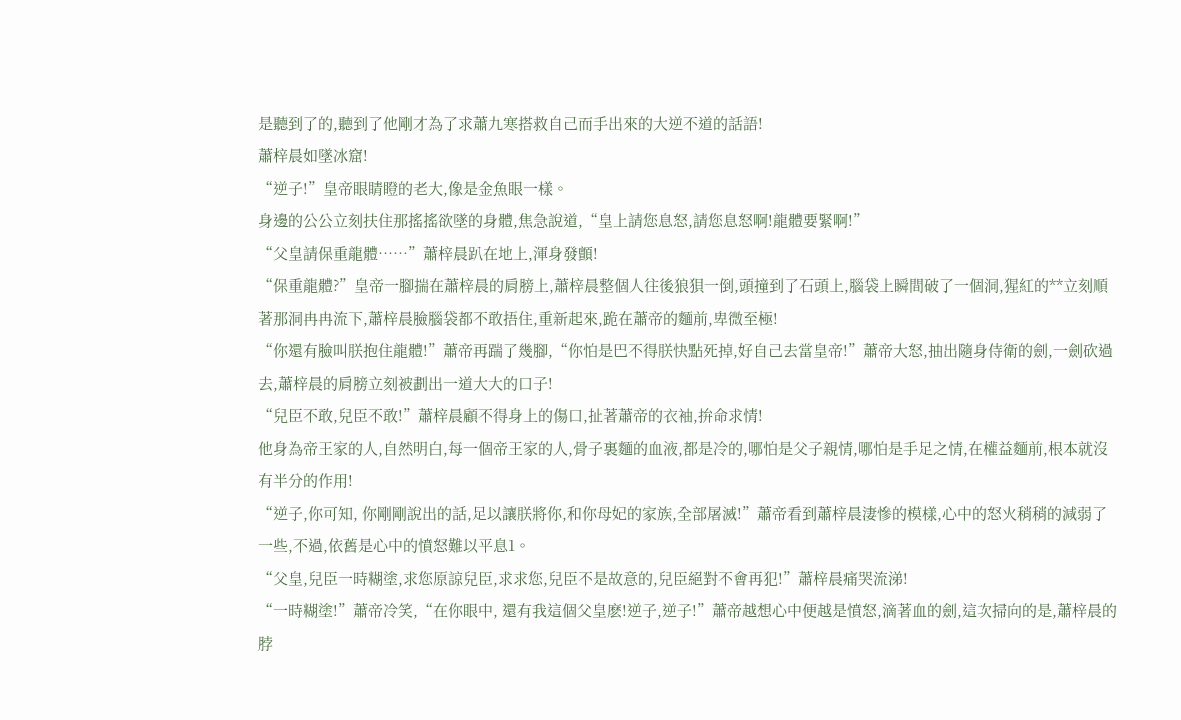是聽到了的,聽到了他剛才為了求蕭九寒搭救自己而手出來的大逆不道的話語!
蕭梓晨如墜冰窟!
“逆子!”皇帝眼睛瞪的老大,像是金魚眼一樣。
身邊的公公立刻扶住那搖搖欲墜的身體,焦急說道,“皇上請您息怒,請您息怒啊!龍體要緊啊!”
“父皇請保重龍體……”蕭梓晨趴在地上,渾身發顫!
“保重龍體?”皇帝一腳揣在蕭梓晨的肩膀上,蕭梓晨整個人往後狼狽一倒,頭撞到了石頭上,腦袋上瞬間破了一個洞,猩紅的**立刻順著那洞冉冉流下,蕭梓晨臉腦袋都不敢捂住,重新起來,跪在蕭帝的麵前,卑微至極!
“你還有臉叫朕抱住龍體!”蕭帝再踹了幾腳,“你怕是巴不得朕快點死掉,好自己去當皇帝!”蕭帝大怒,抽出隨身侍衛的劍,一劍砍過去,蕭梓晨的肩膀立刻被劃出一道大大的口子!
“兒臣不敢,兒臣不敢!”蕭梓晨顧不得身上的傷口,扯著蕭帝的衣袖,拚命求情!
他身為帝王家的人,自然明白,每一個帝王家的人,骨子裏麵的血液,都是冷的,哪怕是父子親情,哪怕是手足之情,在權益麵前,根本就沒有半分的作用!
“逆子,你可知, 你剛剛說出的話,足以讓朕將你,和你母妃的家族,全部屠滅!”蕭帝看到蕭梓晨淒慘的模樣,心中的怒火稍稍的減弱了一些,不過,依舊是心中的憤怒難以平息1。
“父皇,兒臣一時糊塗,求您原諒兒臣,求求您,兒臣不是故意的,兒臣絕對不會再犯!”蕭梓晨痛哭流涕!
“一時糊塗!”蕭帝冷笑,“在你眼中, 還有我這個父皇麽!逆子,逆子!”蕭帝越想心中便越是憤怒,滴著血的劍,這次掃向的是,蕭梓晨的脖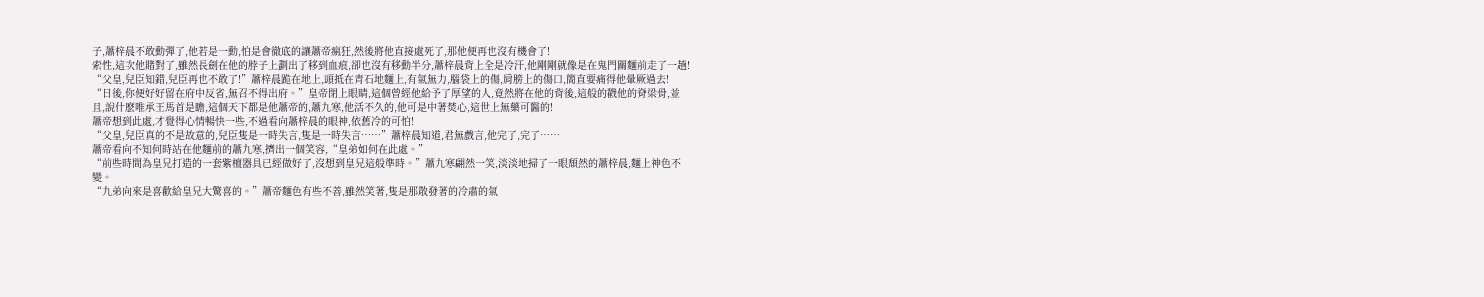子,蕭梓晨不敢動彈了,他若是一動,怕是會徹底的讓蕭帝瘋狂,然後將他直接處死了,那他便再也沒有機會了!
索性,這次他賭對了,雖然長劍在他的脖子上劃出了移到血痕,卻也沒有移動半分,蕭梓晨背上全是冷汗,他剛剛就像是在鬼門關麵前走了一趟!
“父皇,兒臣知錯,兒臣再也不敢了!”蕭梓晨跪在地上,頭抵在青石地麵上,有氣無力,腦袋上的傷,肩膀上的傷口,簡直要痛得他暈厥過去!
“日後,你便好好留在府中反省,無召不得出府。”皇帝閉上眼睛,這個曾經他給予了厚望的人,竟然將在他的背後,這般的戳他的脊梁骨,並且,說什麽唯承王馬首是瞻,這個天下都是他蕭帝的,蕭九寒,他活不久的,他可是中著焚心,這世上無藥可醫的!
蕭帝想到此處,才覺得心情暢快一些,不過看向蕭梓晨的眼神,依舊冷的可怕!
“父皇,兒臣真的不是故意的,兒臣隻是一時失言,隻是一時失言……”蕭梓晨知道,君無戲言,他完了,完了……
蕭帝看向不知何時站在他麵前的蕭九寒,擠出一個笑容,“皇弟如何在此處。”
“前些時間為皇兄打造的一套紫檀器具已經做好了,沒想到皇兄這般準時。”蕭九寒翩然一笑,淡淡地掃了一眼頹然的蕭梓晨,麵上神色不變。
“九弟向來是喜歡給皇兄大驚喜的。”蕭帝麵色有些不善,雖然笑著,隻是那散發著的冷肅的氣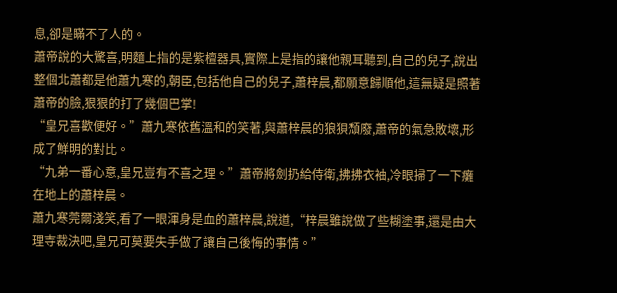息,卻是瞞不了人的。
蕭帝說的大驚喜,明麵上指的是紫檀器具,實際上是指的讓他親耳聽到,自己的兒子,說出整個北蕭都是他蕭九寒的,朝臣,包括他自己的兒子,蕭梓晨,都願意歸順他,這無疑是照著蕭帝的臉,狠狠的打了幾個巴掌!
“皇兄喜歡便好。”蕭九寒依舊溫和的笑著,與蕭梓晨的狼狽頹廢,蕭帝的氣急敗壞,形成了鮮明的對比。
“九弟一番心意,皇兄豈有不喜之理。”蕭帝將劍扔給侍衛,拂拂衣袖,冷眼掃了一下癱在地上的蕭梓晨。
蕭九寒莞爾淺笑,看了一眼渾身是血的蕭梓晨,說道,“梓晨雖說做了些糊塗事,還是由大理寺裁決吧,皇兄可莫要失手做了讓自己後悔的事情。”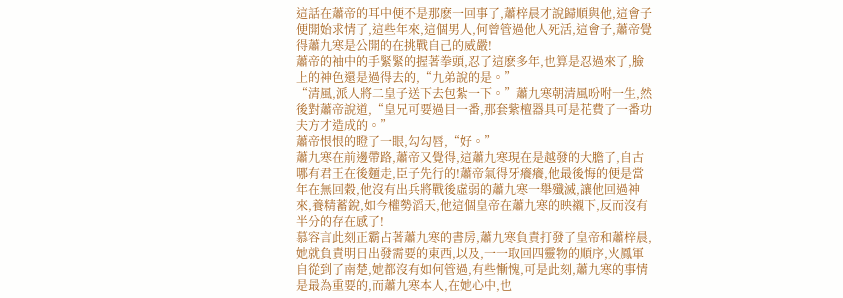這話在蕭帝的耳中便不是那麽一回事了,蕭梓晨才說歸順與他,這會子便開始求情了,這些年來,這個男人,何曾管過他人死活,這會子,蕭帝覺得蕭九寒是公開的在挑戰自己的威嚴!
蕭帝的袖中的手緊緊的握著拳頭,忍了這麽多年,也算是忍過來了,臉上的神色還是過得去的,“九弟說的是。”
“清風,派人將二皇子送下去包紮一下。”蕭九寒朝清風吩咐一生,然後對蕭帝說道,“皇兄可要過目一番,那套紫檀器具可是花費了一番功夫方才造成的。”
蕭帝恨恨的瞪了一眼,勾勾唇,“好。”
蕭九寒在前邊帶路,蕭帝又覺得,這蕭九寒現在是越發的大膽了,自古哪有君王在後麵走,臣子先行的!蕭帝氣得牙癢癢,他最後悔的便是當年在無回穀,他沒有出兵將戰後虛弱的蕭九寒一舉殲滅,讓他回過神來,養精蓄銳,如今權勢滔天,他這個皇帝在蕭九寒的映襯下,反而沒有半分的存在感了!
慕容言此刻正霸占著蕭九寒的書房,蕭九寒負責打發了皇帝和蕭梓晨,她就負責明日出發需要的東西,以及,一一取回四靈物的順序,火鳳軍自從到了南楚,她都沒有如何管過,有些慚愧,可是此刻,蕭九寒的事情是最為重要的,而蕭九寒本人,在她心中,也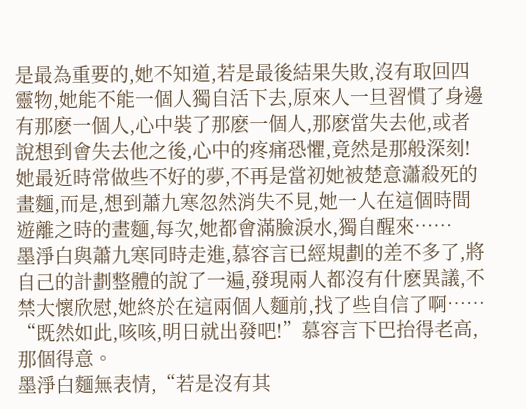是最為重要的,她不知道,若是最後結果失敗,沒有取回四靈物,她能不能一個人獨自活下去,原來人一旦習慣了身邊有那麽一個人,心中裝了那麽一個人,那麽當失去他,或者說想到會失去他之後,心中的疼痛恐懼,竟然是那般深刻!
她最近時常做些不好的夢,不再是當初她被楚意瀟殺死的畫麵,而是,想到蕭九寒忽然消失不見,她一人在這個時間遊離之時的畫麵,每次,她都會滿臉淚水,獨自醒來……
墨淨白與蕭九寒同時走進,慕容言已經規劃的差不多了,將自己的計劃整體的說了一遍,發現兩人都沒有什麽異議,不禁大懷欣慰,她終於在這兩個人麵前,找了些自信了啊……
“既然如此,咳咳,明日就出發吧!”慕容言下巴抬得老高,那個得意。
墨淨白麵無表情,“若是沒有其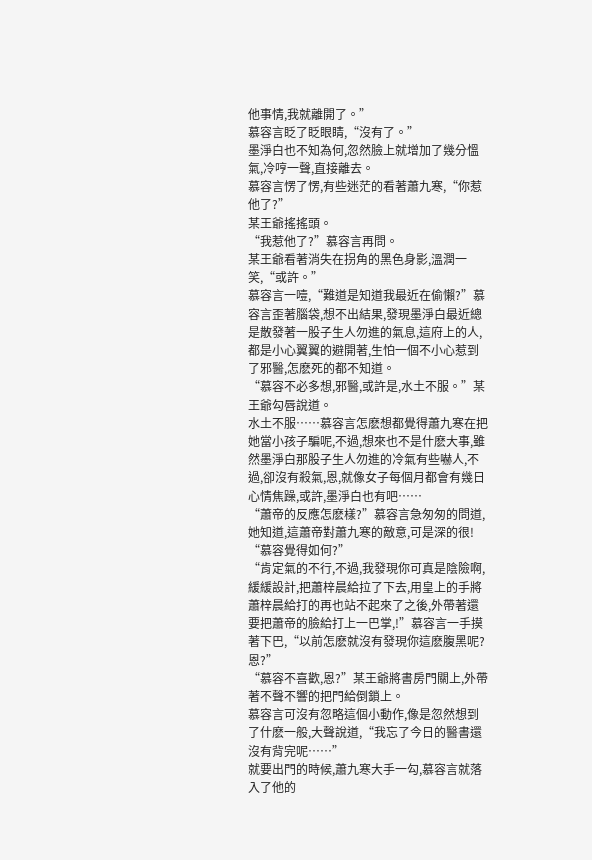他事情,我就離開了。”
慕容言眨了眨眼睛,“沒有了。”
墨淨白也不知為何,忽然臉上就增加了幾分慍氣,冷哼一聲,直接離去。
慕容言愣了愣,有些迷茫的看著蕭九寒,“你惹他了?”
某王爺搖搖頭。
“我惹他了?”慕容言再問。
某王爺看著消失在拐角的黑色身影,溫潤一笑,“或許。”
慕容言一噎,“難道是知道我最近在偷懶?”慕容言歪著腦袋,想不出結果,發現墨淨白最近總是散發著一股子生人勿進的氣息,這府上的人,都是小心翼翼的避開著,生怕一個不小心惹到了邪醫,怎麽死的都不知道。
“慕容不必多想,邪醫,或許是,水土不服。”某王爺勾唇說道。
水土不服……慕容言怎麽想都覺得蕭九寒在把她當小孩子騙呢,不過,想來也不是什麽大事,雖然墨淨白那股子生人勿進的冷氣有些嚇人,不過,卻沒有殺氣,恩,就像女子每個月都會有幾日心情焦躁,或許,墨淨白也有吧……
“蕭帝的反應怎麽樣?”慕容言急匆匆的問道,她知道,這蕭帝對蕭九寒的敵意,可是深的很!
“慕容覺得如何?”
“肯定氣的不行,不過,我發現你可真是陰險啊,緩緩設計,把蕭梓晨給拉了下去,用皇上的手將蕭梓晨給打的再也站不起來了之後,外帶著還要把蕭帝的臉給打上一巴掌,!”慕容言一手摸著下巴,“以前怎麽就沒有發現你這麽腹黑呢?恩?”
“慕容不喜歡,恩?”某王爺將書房門關上,外帶著不聲不響的把門給倒鎖上。
慕容言可沒有忽略這個小動作,像是忽然想到了什麽一般,大聲說道,“我忘了今日的醫書還沒有背完呢……”
就要出門的時候,蕭九寒大手一勾,慕容言就落入了他的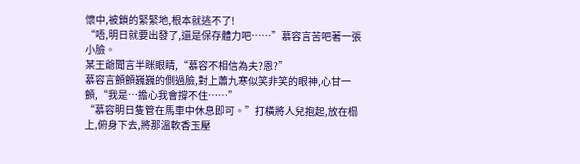懷中,被鎖的緊緊地,根本就逃不了!
“唔,明日就要出發了,還是保存體力吧……”慕容言苦吧著一張小臉。
某王爺聞言半眯眼睛,“慕容不相信為夫?恩?”
慕容言顫顫巍巍的側過臉,對上蕭九寒似笑非笑的眼神,心甘一顫,“我是…擔心我會撐不住……”
“慕容明日隻管在馬車中休息即可。”打橫將人兒抱起,放在榻上,俯身下去,將那溫軟香玉壓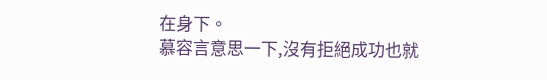在身下。
慕容言意思一下,沒有拒絕成功也就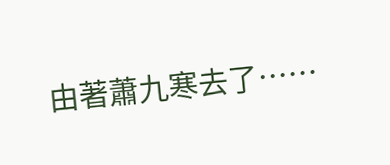由著蕭九寒去了……